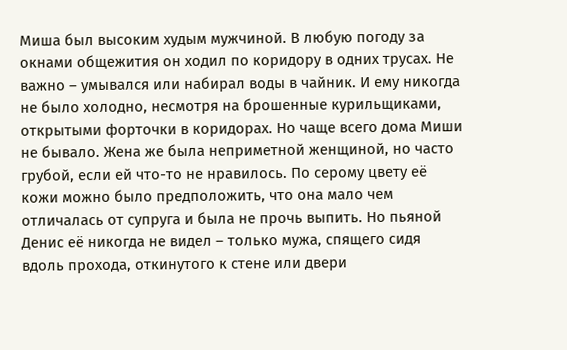Миша был высоким худым мужчиной. В любую погоду за окнами общежития он ходил по коридору в одних трусах. Не важно – умывался или набирал воды в чайник. И ему никогда не было холодно, несмотря на брошенные курильщиками, открытыми форточки в коридорах. Но чаще всего дома Миши не бывало. Жена же была неприметной женщиной, но часто грубой, если ей что-то не нравилось. По серому цвету её кожи можно было предположить, что она мало чем отличалась от супруга и была не прочь выпить. Но пьяной Денис её никогда не видел – только мужа, спящего сидя вдоль прохода, откинутого к стене или двери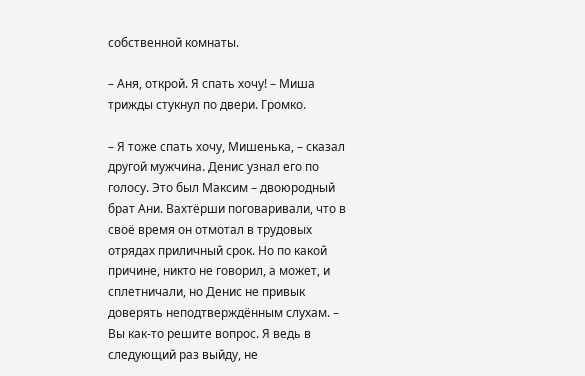собственной комнаты.

– Аня, открой. Я спать хочу! – Миша трижды стукнул по двери. Громко.

– Я тоже спать хочу, Мишенька, – сказал другой мужчина. Денис узнал его по голосу. Это был Максим – двоюродный брат Ани. Вахтёрши поговаривали, что в своё время он отмотал в трудовых отрядах приличный срок. Но по какой причине, никто не говорил, а может, и сплетничали, но Денис не привык доверять неподтверждённым слухам. – Вы как-то решите вопрос. Я ведь в следующий раз выйду, не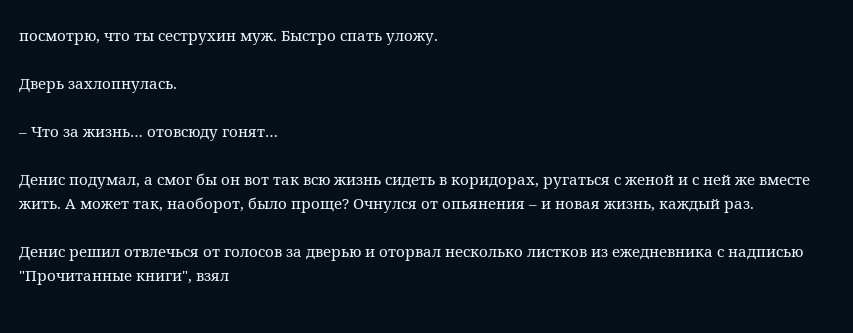посмотрю, что ты сеструхин муж. Быстро спать уложу.

Дверь захлопнулась.

– Что за жизнь… отовсюду гонят…

Денис подумал, а смог бы он вот так всю жизнь сидеть в коридорах, ругаться с женой и с ней же вместе жить. А может так, наоборот, было проще? Очнулся от опьянения – и новая жизнь, каждый раз.

Денис решил отвлечься от голосов за дверью и оторвал несколько листков из ежедневника с надписью "Прочитанные книги", взял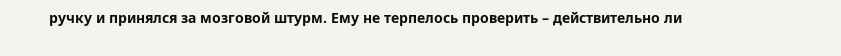ручку и принялся за мозговой штурм. Ему не терпелось проверить – действительно ли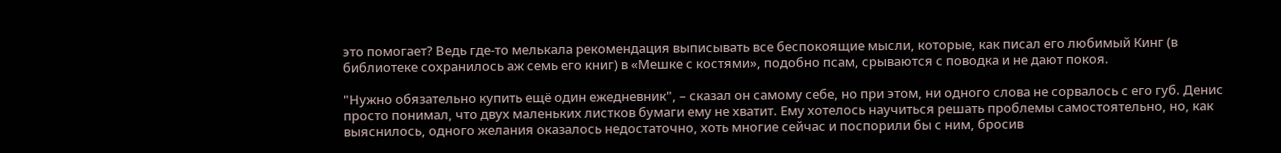это помогает? Ведь где-то мелькала рекомендация выписывать все беспокоящие мысли, которые, как писал его любимый Кинг (в библиотеке сохранилось аж семь его книг) в «Мешке с костями», подобно псам, срываются с поводка и не дают покоя.

"Нужно обязательно купить ещё один ежедневник", – сказал он самому себе, но при этом, ни одного слова не сорвалось с его губ. Денис просто понимал, что двух маленьких листков бумаги ему не хватит. Ему хотелось научиться решать проблемы самостоятельно, но, как выяснилось, одного желания оказалось недостаточно, хоть многие сейчас и поспорили бы с ним, бросив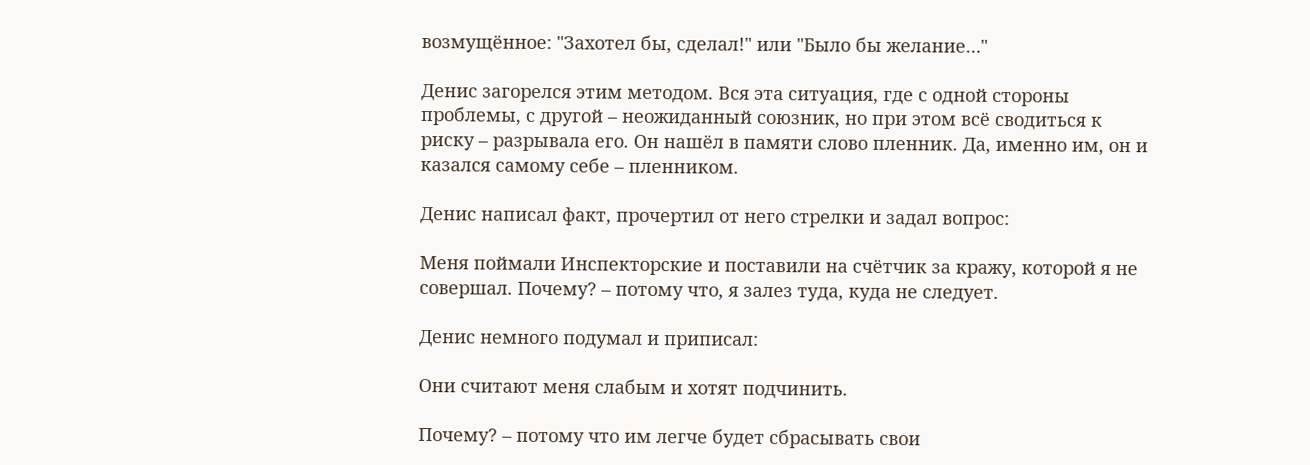возмущённое: "Захотел бы, сделал!" или "Было бы желание…"

Денис загорелся этим методом. Вся эта ситуация, где с одной стороны проблемы, с другой – неожиданный союзник, но при этом всё сводиться к риску – разрывала его. Он нашёл в памяти слово пленник. Да, именно им, он и казался самому себе – пленником.

Денис написал факт, прочертил от него стрелки и задал вопрос:

Меня поймали Инспекторские и поставили на счётчик за кражу, которой я не совершал. Почему? – потому что, я залез туда, куда не следует.

Денис немного подумал и приписал:

Они считают меня слабым и хотят подчинить.

Почему? – потому что им легче будет сбрасывать свои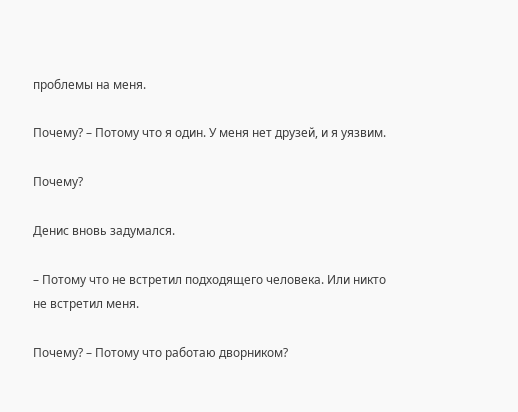проблемы на меня.

Почему? – Потому что я один. У меня нет друзей, и я уязвим.

Почему?

Денис вновь задумался.

– Потому что не встретил подходящего человека. Или никто не встретил меня.

Почему? – Потому что работаю дворником?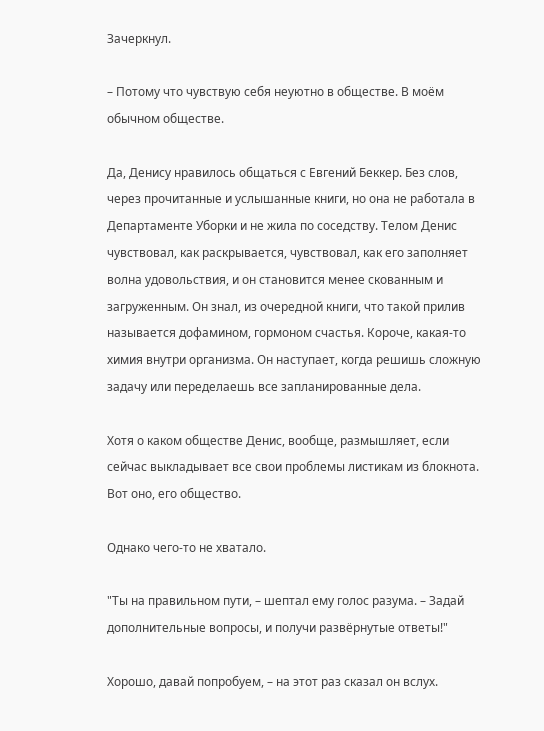Зачеркнул.

– Потому что чувствую себя неуютно в обществе. В моём обычном обществе.

Да, Денису нравилось общаться с Евгений Беккер. Без слов, через прочитанные и услышанные книги, но она не работала в Департаменте Уборки и не жила по соседству. Телом Денис чувствовал, как раскрывается, чувствовал, как его заполняет волна удовольствия, и он становится менее скованным и загруженным. Он знал, из очередной книги, что такой прилив называется дофамином, гормоном счастья. Короче, какая-то химия внутри организма. Он наступает, когда решишь сложную задачу или переделаешь все запланированные дела.

Хотя о каком обществе Денис, вообще, размышляет, если сейчас выкладывает все свои проблемы листикам из блокнота. Вот оно, его общество.

Однако чего-то не хватало.

"Ты на правильном пути, – шептал ему голос разума. – Задай дополнительные вопросы, и получи развёрнутые ответы!"

Хорошо, давай попробуем, – на этот раз сказал он вслух.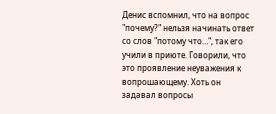Денис вспомнил, что на вопрос "почему?" нельзя начинать ответ со слов "потому что…", так его учили в приюте. Говорили, что это проявление неуважения к вопрошающему. Хоть он задавал вопросы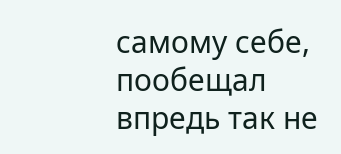самому себе, пообещал впредь так не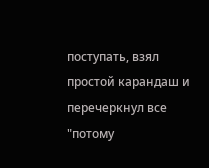поступать, взял простой карандаш и перечеркнул все "потому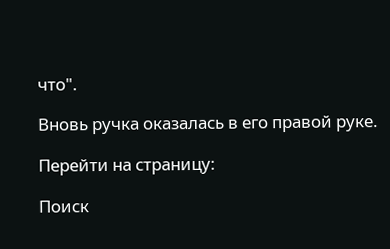что".

Вновь ручка оказалась в его правой руке.

Перейти на страницу:

Поиск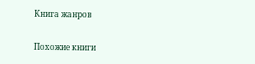Книга жанров

Похожие книги